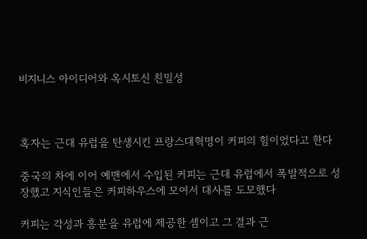비지니스 아이디어와 옥시토신 친밀성



혹자는 근대 유럽을 탄생시킨 프랑스대혁명이 커피의 힘이었다고 한다

중국의 차에 이어 예맨에서 수입된 커피는 근대 유럽에서 폭발적으로 성장했고 지식인들은 커피하우스에 모여서 대사를 도모했다

커피는 각성과 흥분을 유럽에 제공한 셈이고 그 결과 근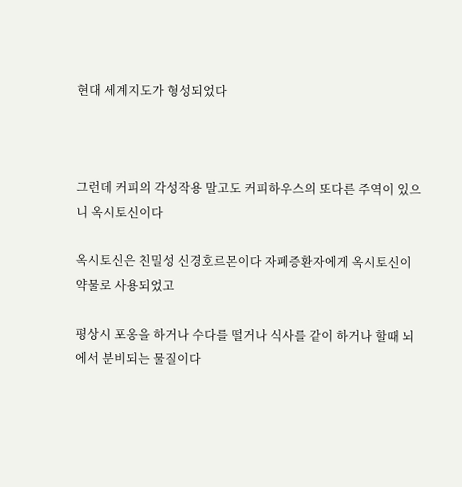현대 세계지도가 형성되었다



그런데 커피의 각성작용 말고도 커피하우스의 또다른 주역이 있으니 옥시토신이다

옥시토신은 친밀성 신경호르몬이다 자폐증환자에게 옥시토신이 약물로 사용되었고

평상시 포옹을 하거나 수다를 떨거나 식사를 같이 하거나 할때 뇌에서 분비되는 물질이다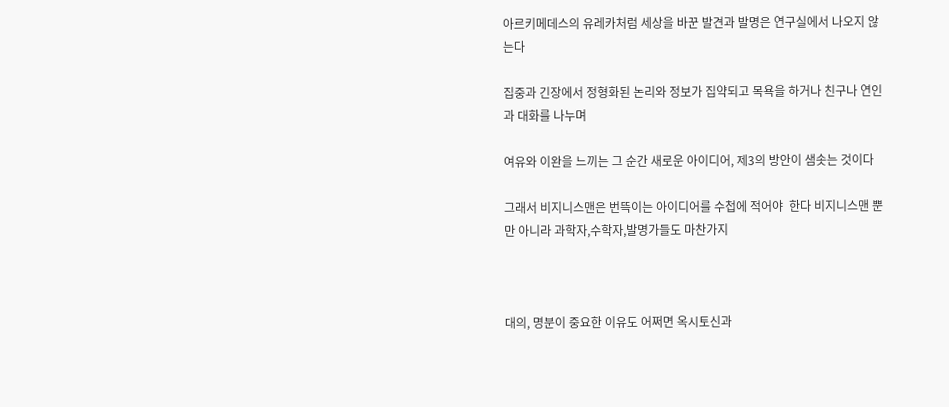아르키메데스의 유레카처럼 세상을 바꾼 발견과 발명은 연구실에서 나오지 않는다

집중과 긴장에서 정형화된 논리와 정보가 집약되고 목욕을 하거나 친구나 연인과 대화를 나누며

여유와 이완을 느끼는 그 순간 새로운 아이디어, 제3의 방안이 샘솟는 것이다

그래서 비지니스맨은 번뜩이는 아이디어를 수첩에 적어야  한다 비지니스맨 뿐만 아니라 과학자,수학자,발명가들도 마찬가지



대의, 명분이 중요한 이유도 어쩌면 옥시토신과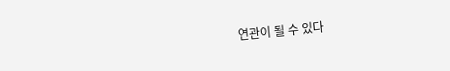연관이 될 수 있다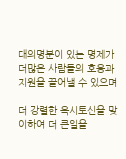대의명분이 있는 명제가 더많은 사람들의 호응과 지원을 끌어낼 수 있으며

더 강렬한 옥시토신을 맞이하여 더 큰일을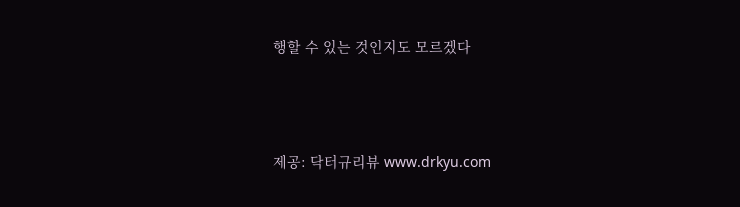행할 수 있는 것인지도 모르겠다



제공: 닥터규리뷰 www.drkyu.com